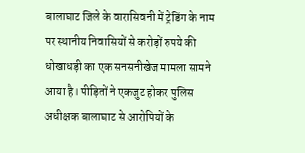बालाघाट जिले के वारासिवनी में ट्रेडिंग के नाम पर स्थानीय निवासियों से करोड़ों रुपये की धोखाधड़ी का एक सनसनीखेज मामला सामने आया है। पीड़ितों ने एकजुट होकर पुलिस अधीक्षक बालाघाट से आरोपियों के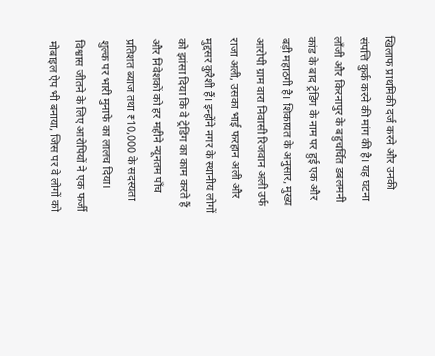खिलाफ प्राथमिकी दर्ज करने और उनकी संपत्ति कुर्क करने की मांग की है। यह घटना लाँजी और किरनापुर के बहुचर्चित डबलमनी कांड के बाद ट्रेडिंग के नाम पर हुई एक और बड़ी महाठगी है। शिकायत के अनुसार, मुख्य आरोपी ग्राम वारा निवासी रिजवान अली उर्फ राजा अली, उसका भाई फरहान अली और मुद्दसर कुरैशी हैं। इन्होंने नगर के स्थानीय लोगों को झांसा दिया कि वे ट्रेडिंग का काम करते हैं और निवेशकों को हर महीने न्यूनतम पाँच प्रतिशत ब्याज तथा ₹10,000 के सदस्यता शुल्क पर भारी मुनाफे का लालच दिया। विश्वास जीतने के लिए आरोपियों ने एक फर्जी मोबाइल ऐप भी बनाया, जिस पर वे लोगों को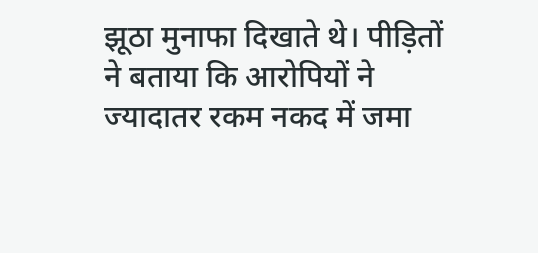झूठा मुनाफा दिखाते थे। पीड़ितों ने बताया कि आरोपियों ने ज्यादातर रकम नकद में जमा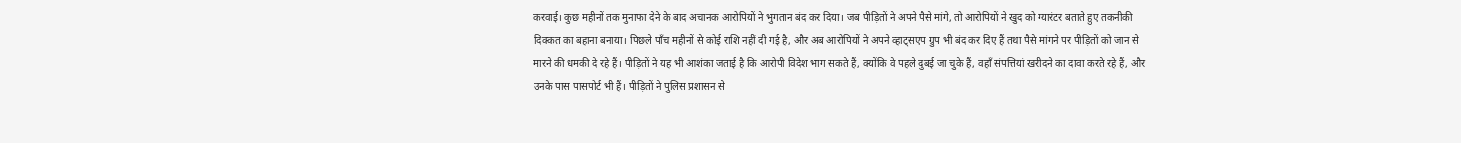करवाई। कुछ महीनों तक मुनाफा देने के बाद अचानक आरोपियों ने भुगतान बंद कर दिया। जब पीड़ितों ने अपने पैसे मांगे, तो आरोपियों ने खुद को ग्यारंटर बताते हुए तकनीकी दिक्कत का बहाना बनाया। पिछले पाँच महीनों से कोई राशि नहीं दी गई है, और अब आरोपियों ने अपने व्हाट्सएप ग्रुप भी बंद कर दिए हैं तथा पैसे मांगने पर पीड़ितों को जान से मारने की धमकी दे रहे हैं। पीड़ितों ने यह भी आशंका जताई है कि आरोपी विदेश भाग सकते हैं, क्योंकि वे पहले दुबई जा चुके हैं, वहाँ संपत्तियां खरीदने का दावा करते रहे हैं, और उनके पास पासपोर्ट भी हैं। पीड़ितों ने पुलिस प्रशासन से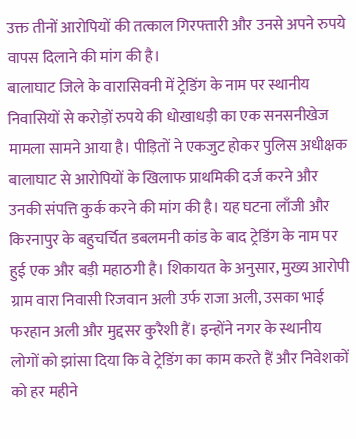उक्त तीनों आरोपियों की तत्काल गिरफ्तारी और उनसे अपने रुपये वापस दिलाने की मांग की है।
बालाघाट जिले के वारासिवनी में ट्रेडिंग के नाम पर स्थानीय निवासियों से करोड़ों रुपये की धोखाधड़ी का एक सनसनीखेज मामला सामने आया है। पीड़ितों ने एकजुट होकर पुलिस अधीक्षक बालाघाट से आरोपियों के खिलाफ प्राथमिकी दर्ज करने और उनकी संपत्ति कुर्क करने की मांग की है। यह घटना लाँजी और किरनापुर के बहुचर्चित डबलमनी कांड के बाद ट्रेडिंग के नाम पर हुई एक और बड़ी महाठगी है। शिकायत के अनुसार, मुख्य आरोपी ग्राम वारा निवासी रिजवान अली उर्फ राजा अली, उसका भाई फरहान अली और मुद्दसर कुरैशी हैं। इन्होंने नगर के स्थानीय लोगों को झांसा दिया कि वे ट्रेडिंग का काम करते हैं और निवेशकों को हर महीने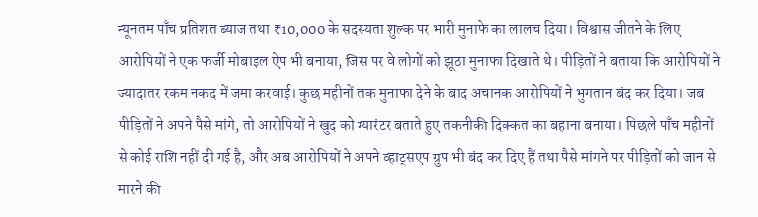न्यूनतम पाँच प्रतिशत ब्याज तथा ₹10,000 के सदस्यता शुल्क पर भारी मुनाफे का लालच दिया। विश्वास जीतने के लिए आरोपियों ने एक फर्जी मोबाइल ऐप भी बनाया, जिस पर वे लोगों को झूठा मुनाफा दिखाते थे। पीड़ितों ने बताया कि आरोपियों ने ज्यादातर रकम नकद में जमा करवाई। कुछ महीनों तक मुनाफा देने के बाद अचानक आरोपियों ने भुगतान बंद कर दिया। जब पीड़ितों ने अपने पैसे मांगे, तो आरोपियों ने खुद को ग्यारंटर बताते हुए तकनीकी दिक्कत का बहाना बनाया। पिछले पाँच महीनों से कोई राशि नहीं दी गई है, और अब आरोपियों ने अपने व्हाट्सएप ग्रुप भी बंद कर दिए हैं तथा पैसे मांगने पर पीड़ितों को जान से मारने की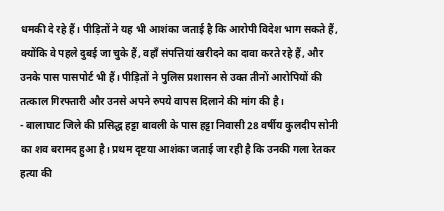धमकी दे रहे हैं। पीड़ितों ने यह भी आशंका जताई है कि आरोपी विदेश भाग सकते हैं, क्योंकि वे पहले दुबई जा चुके हैं, वहाँ संपत्तियां खरीदने का दावा करते रहे हैं, और उनके पास पासपोर्ट भी हैं। पीड़ितों ने पुलिस प्रशासन से उक्त तीनों आरोपियों की तत्काल गिरफ्तारी और उनसे अपने रुपये वापस दिलाने की मांग की है।
- बालाघाट जिले की प्रसिद्ध हट्टा बावली के पास हट्टा निवासी 28 वर्षीय कुलदीप सोनी का शव बरामद हुआ है। प्रथम दृष्टया आशंका जताई जा रही है कि उनकी गला रेतकर हत्या की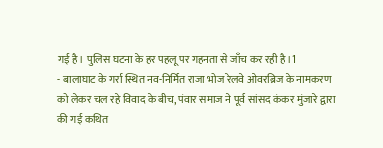गई है। पुलिस घटना के हर पहलू पर गहनता से जाँच कर रही है।1
- बालाघाट के गर्रा स्थित नव-निर्मित राजा भोज रेलवे ओवरब्रिज के नामकरण को लेकर चल रहे विवाद के बीच, पंवार समाज ने पूर्व सांसद कंकर मुंजारे द्वारा की गई कथित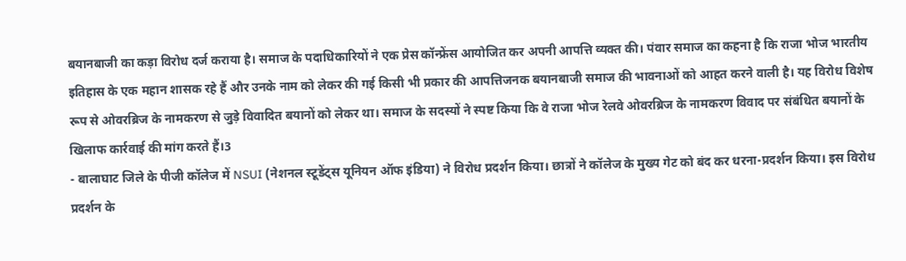बयानबाजी का कड़ा विरोध दर्ज कराया है। समाज के पदाधिकारियों ने एक प्रेस कॉन्फ्रेंस आयोजित कर अपनी आपत्ति व्यक्त की। पंवार समाज का कहना है कि राजा भोज भारतीय इतिहास के एक महान शासक रहे हैं और उनके नाम को लेकर की गई किसी भी प्रकार की आपत्तिजनक बयानबाजी समाज की भावनाओं को आहत करने वाली है। यह विरोध विशेष रूप से ओवरब्रिज के नामकरण से जुड़े विवादित बयानों को लेकर था। समाज के सदस्यों ने स्पष्ट किया कि वे राजा भोज रेलवे ओवरब्रिज के नामकरण विवाद पर संबंधित बयानों के खिलाफ कार्रवाई की मांग करते हैं।3
- बालाघाट जिले के पीजी कॉलेज में NSUI (नेशनल स्टूडेंट्स यूनियन ऑफ इंडिया) ने विरोध प्रदर्शन किया। छात्रों ने कॉलेज के मुख्य गेट को बंद कर धरना-प्रदर्शन किया। इस विरोध प्रदर्शन के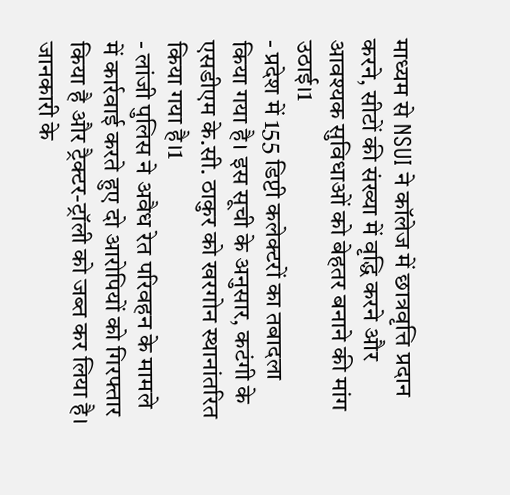माध्यम से NSUI ने कॉलेज में छात्रवृत्ति प्रदान करने, सीटों की संख्या में वृद्धि करने और आवश्यक सुविधाओं को बेहतर बनाने की मांग उठाई।1
- प्रदेश में 155 डिप्टी कलेक्टरों का तबादला किया गया है। इस सूची के अनुसार, कटंगी के एसडीएम के.सी. ठाकुर को खरगोन स्थानांतरित किया गया है।1
- लांजी पुलिस ने अवैध रेत परिवहन के मामले में कार्रवाई करते हुए दो आरोपियों को गिरफ्तार किया है और ट्रैक्टर-ट्रॉली को जब्त कर लिया है। जानकारी के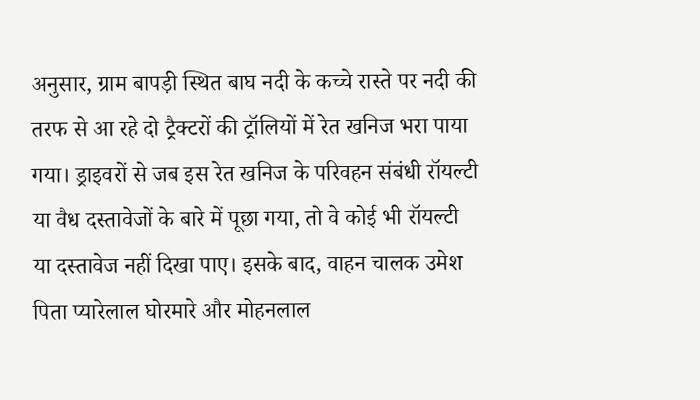अनुसार, ग्राम बापड़ी स्थित बाघ नदी के कच्चे रास्ते पर नदी की तरफ से आ रहे दो ट्रैक्टरों की ट्रॉलियों में रेत खनिज भरा पाया गया। ड्राइवरों से जब इस रेत खनिज के परिवहन संबंधी रॉयल्टी या वैध दस्तावेजों के बारे में पूछा गया, तो वे कोई भी रॉयल्टी या दस्तावेज नहीं दिखा पाए। इसके बाद, वाहन चालक उमेश पिता प्यारेलाल घोरमारे और मोहनलाल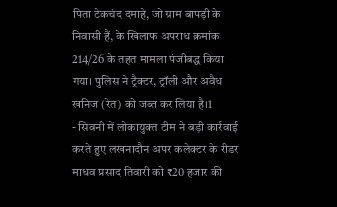पिता टेकचंद दमाहे, जो ग्राम बापड़ी के निवासी हैं, के खिलाफ अपराध क्रमांक 214/26 के तहत मामला पंजीबद्ध किया गया। पुलिस ने ट्रैक्टर, ट्रॉली और अवैध खनिज (रेत) को जब्त कर लिया है।1
- सिवनी में लोकायुक्त टीम ने बड़ी कार्रवाई करते हुए लखनादौन अपर कलेक्टर के रीडर माधव प्रसाद तिवारी को ₹20 हजार की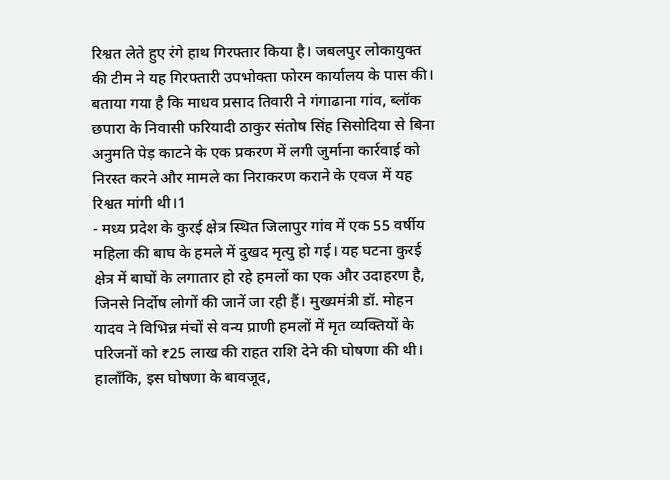रिश्वत लेते हुए रंगे हाथ गिरफ्तार किया है। जबलपुर लोकायुक्त की टीम ने यह गिरफ्तारी उपभोक्ता फोरम कार्यालय के पास की। बताया गया है कि माधव प्रसाद तिवारी ने गंगाढाना गांव, ब्लॉक छपारा के निवासी फरियादी ठाकुर संतोष सिंह सिसोदिया से बिना अनुमति पेड़ काटने के एक प्रकरण में लगी जुर्माना कार्रवाई को निरस्त करने और मामले का निराकरण कराने के एवज में यह रिश्वत मांगी थी।1
- मध्य प्रदेश के कुरई क्षेत्र स्थित जिलापुर गांव में एक 55 वर्षीय महिला की बाघ के हमले में दुखद मृत्यु हो गई। यह घटना कुरई क्षेत्र में बाघों के लगातार हो रहे हमलों का एक और उदाहरण है, जिनसे निर्दोष लोगों की जानें जा रही हैं। मुख्यमंत्री डॉ. मोहन यादव ने विभिन्न मंचों से वन्य प्राणी हमलों में मृत व्यक्तियों के परिजनों को ₹25 लाख की राहत राशि देने की घोषणा की थी। हालाँकि, इस घोषणा के बावजूद,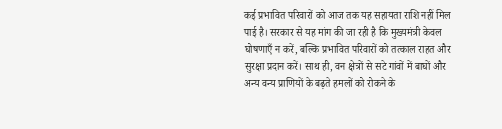कई प्रभावित परिवारों को आज तक यह सहायता राशि नहीं मिल पाई है। सरकार से यह मांग की जा रही है कि मुख्यमंत्री केवल घोषणाएँ न करें, बल्कि प्रभावित परिवारों को तत्काल राहत और सुरक्षा प्रदान करें। साथ ही, वन क्षेत्रों से सटे गांवों में बाघों और अन्य वन्य प्राणियों के बढ़ते हमलों को रोकने के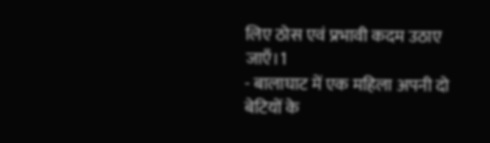लिए ठोस एवं प्रभावी कदम उठाए जाएँ।1
- बालाघाट में एक महिला अपनी दो बेटियों के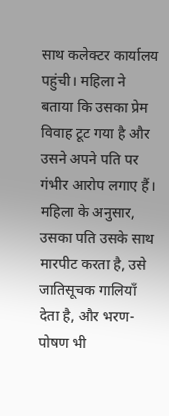साथ कलेक्टर कार्यालय पहुंची। महिला ने बताया कि उसका प्रेम विवाह टूट गया है और उसने अपने पति पर गंभीर आरोप लगाए हैं। महिला के अनुसार, उसका पति उसके साथ मारपीट करता है, उसे जातिसूचक गालियाँ देता है, और भरण-पोषण भी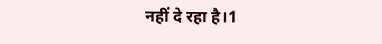नहीं दे रहा है।1